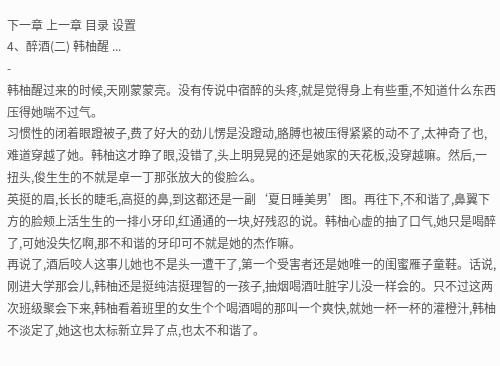下一章 上一章 目录 设置
4、醉酒(二) 韩柚醒 ...
-
韩柚醒过来的时候,天刚蒙蒙亮。没有传说中宿醉的头疼,就是觉得身上有些重,不知道什么东西压得她喘不过气。
习惯性的闭着眼蹬被子,费了好大的劲儿愣是没蹬动,胳膊也被压得紧紧的动不了,太神奇了也,难道穿越了她。韩柚这才睁了眼,没错了,头上明晃晃的还是她家的天花板,没穿越嘛。然后,一扭头,俊生生的不就是卓一丁那张放大的俊脸么。
英挺的眉,长长的睫毛,高挺的鼻,到这都还是一副‘夏日睡美男’图。再往下,不和谐了,鼻翼下方的脸颊上活生生的一排小牙印,红通通的一块,好残忍的说。韩柚心虚的抽了口气,她只是喝醉了,可她没失忆啊,那不和谐的牙印可不就是她的杰作嘛。
再说了,酒后咬人这事儿她也不是头一遭干了,第一个受害者还是她唯一的闺蜜雁子童鞋。话说,刚进大学那会儿,韩柚还是挺纯洁挺理智的一孩子,抽烟喝酒吐脏字儿没一样会的。只不过这两次班级聚会下来,韩柚看着班里的女生个个喝酒喝的那叫一个爽快,就她一杯一杯的灌橙汁,韩柚不淡定了,她这也太标新立异了点,也太不和谐了。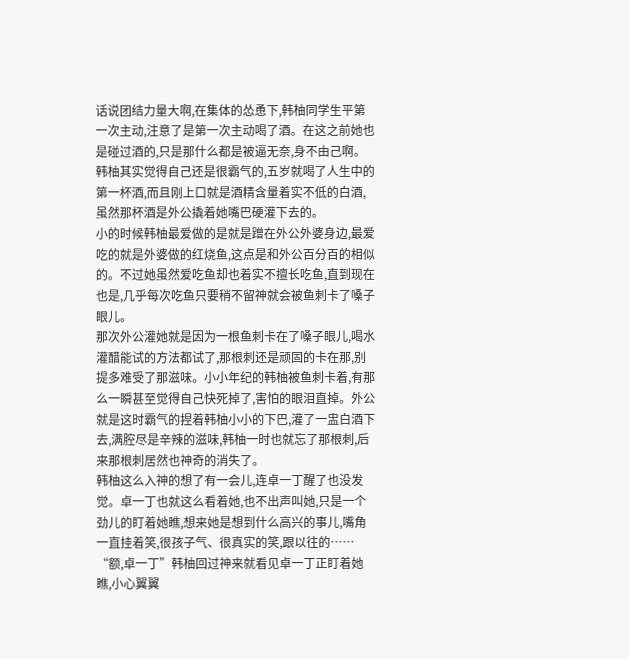话说团结力量大啊,在集体的怂恿下,韩柚同学生平第一次主动,注意了是第一次主动喝了酒。在这之前她也是碰过酒的,只是那什么都是被逼无奈,身不由己啊。
韩柚其实觉得自己还是很霸气的,五岁就喝了人生中的第一杯酒,而且刚上口就是酒精含量着实不低的白酒,虽然那杯酒是外公撬着她嘴巴硬灌下去的。
小的时候韩柚最爱做的是就是蹭在外公外婆身边,最爱吃的就是外婆做的红烧鱼,这点是和外公百分百的相似的。不过她虽然爱吃鱼却也着实不擅长吃鱼,直到现在也是,几乎每次吃鱼只要稍不留神就会被鱼刺卡了嗓子眼儿。
那次外公灌她就是因为一根鱼刺卡在了嗓子眼儿,喝水灌醋能试的方法都试了,那根刺还是顽固的卡在那,别提多难受了那滋味。小小年纪的韩柚被鱼刺卡着,有那么一瞬甚至觉得自己快死掉了,害怕的眼泪直掉。外公就是这时霸气的捏着韩柚小小的下巴,灌了一盅白酒下去,满腔尽是辛辣的滋味,韩柚一时也就忘了那根刺,后来那根刺居然也神奇的消失了。
韩柚这么入神的想了有一会儿,连卓一丁醒了也没发觉。卓一丁也就这么看着她,也不出声叫她,只是一个劲儿的盯着她瞧,想来她是想到什么高兴的事儿,嘴角一直挂着笑,很孩子气、很真实的笑,跟以往的……
“额,卓一丁”韩柚回过神来就看见卓一丁正盯着她瞧,小心翼翼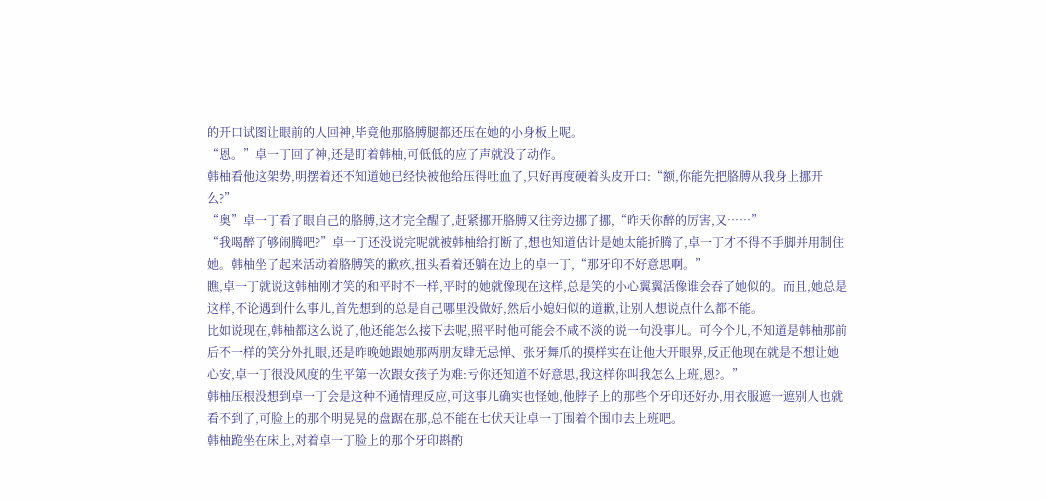的开口试图让眼前的人回神,毕竟他那胳膊腿都还压在她的小身板上呢。
“恩。”卓一丁回了神,还是盯着韩柚,可低低的应了声就没了动作。
韩柚看他这架势,明摆着还不知道她已经快被他给压得吐血了,只好再度硬着头皮开口:“额,你能先把胳膊从我身上挪开么?”
“奥”卓一丁看了眼自己的胳膊,这才完全醒了,赶紧挪开胳膊又往旁边挪了挪,“昨天你醉的厉害,又……”
“我喝醉了够闹腾吧?”卓一丁还没说完呢就被韩柚给打断了,想也知道估计是她太能折腾了,卓一丁才不得不手脚并用制住她。韩柚坐了起来活动着胳膊笑的歉疚,扭头看着还躺在边上的卓一丁,“那牙印不好意思啊。”
瞧,卓一丁就说这韩柚刚才笑的和平时不一样,平时的她就像现在这样,总是笑的小心翼翼活像谁会吞了她似的。而且,她总是这样,不论遇到什么事儿,首先想到的总是自己哪里没做好,然后小媳妇似的道歉,让别人想说点什么都不能。
比如说现在,韩柚都这么说了,他还能怎么接下去呢,照平时他可能会不咸不淡的说一句没事儿。可今个儿,不知道是韩柚那前后不一样的笑分外扎眼,还是昨晚她跟她那两朋友肆无忌惮、张牙舞爪的摸样实在让他大开眼界,反正他现在就是不想让她心安,卓一丁很没风度的生平第一次跟女孩子为难:亏你还知道不好意思,我这样你叫我怎么上班,恩?。”
韩柚压根没想到卓一丁会是这种不通情理反应,可这事儿确实也怪她,他脖子上的那些个牙印还好办,用衣服遮一遮别人也就看不到了,可脸上的那个明晃晃的盘踞在那,总不能在七伏天让卓一丁围着个围巾去上班吧。
韩柚跪坐在床上,对着卓一丁脸上的那个牙印斟酌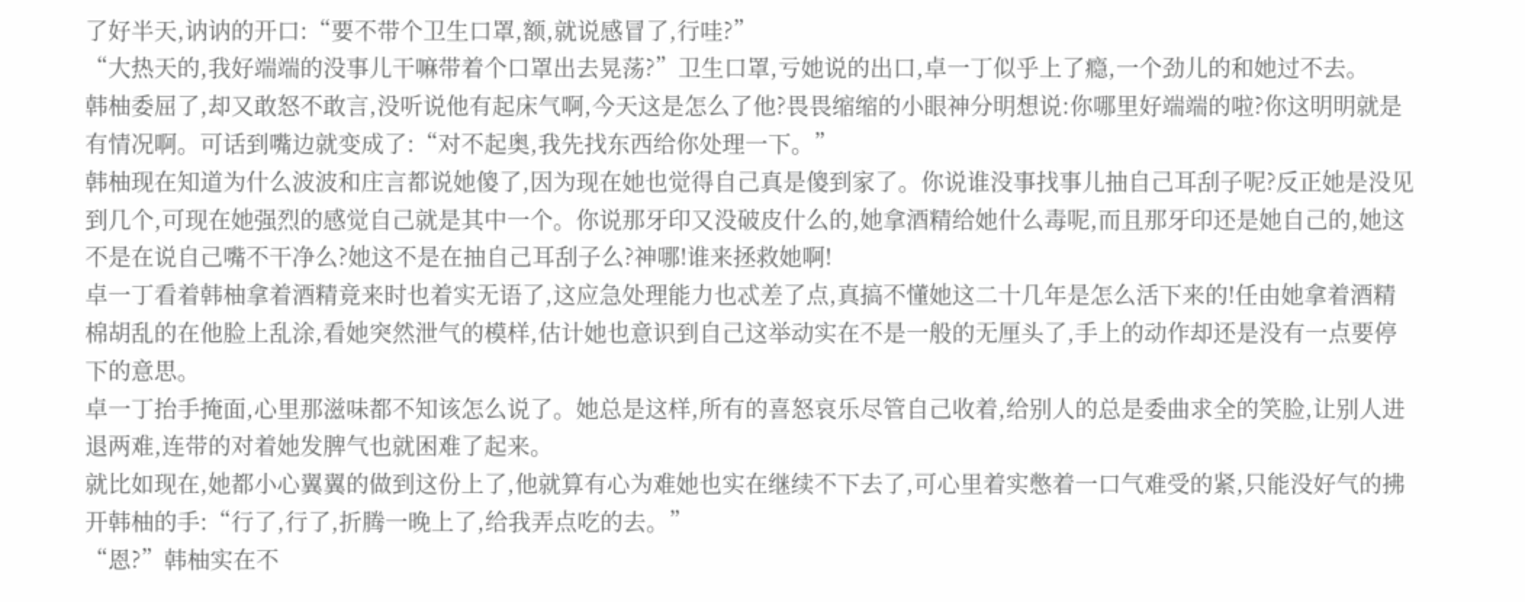了好半天,讷讷的开口:“要不带个卫生口罩,额,就说感冒了,行哇?”
“大热天的,我好端端的没事儿干嘛带着个口罩出去晃荡?”卫生口罩,亏她说的出口,卓一丁似乎上了瘾,一个劲儿的和她过不去。
韩柚委屈了,却又敢怒不敢言,没听说他有起床气啊,今天这是怎么了他?畏畏缩缩的小眼神分明想说:你哪里好端端的啦?你这明明就是有情况啊。可话到嘴边就变成了:“对不起奥,我先找东西给你处理一下。”
韩柚现在知道为什么波波和庄言都说她傻了,因为现在她也觉得自己真是傻到家了。你说谁没事找事儿抽自己耳刮子呢?反正她是没见到几个,可现在她强烈的感觉自己就是其中一个。你说那牙印又没破皮什么的,她拿酒精给她什么毒呢,而且那牙印还是她自己的,她这不是在说自己嘴不干净么?她这不是在抽自己耳刮子么?神哪!谁来拯救她啊!
卓一丁看着韩柚拿着酒精竟来时也着实无语了,这应急处理能力也忒差了点,真搞不懂她这二十几年是怎么活下来的!任由她拿着酒精棉胡乱的在他脸上乱涂,看她突然泄气的模样,估计她也意识到自己这举动实在不是一般的无厘头了,手上的动作却还是没有一点要停下的意思。
卓一丁抬手掩面,心里那滋味都不知该怎么说了。她总是这样,所有的喜怒哀乐尽管自己收着,给别人的总是委曲求全的笑脸,让别人进退两难,连带的对着她发脾气也就困难了起来。
就比如现在,她都小心翼翼的做到这份上了,他就算有心为难她也实在继续不下去了,可心里着实憋着一口气难受的紧,只能没好气的拂开韩柚的手:“行了,行了,折腾一晚上了,给我弄点吃的去。”
“恩?”韩柚实在不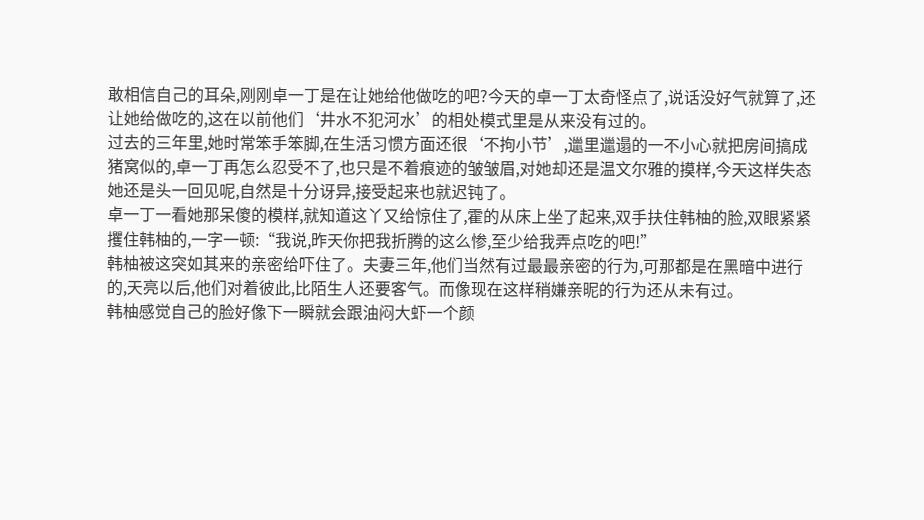敢相信自己的耳朵,刚刚卓一丁是在让她给他做吃的吧?今天的卓一丁太奇怪点了,说话没好气就算了,还让她给做吃的,这在以前他们‘井水不犯河水’的相处模式里是从来没有过的。
过去的三年里,她时常笨手笨脚,在生活习惯方面还很‘不拘小节’,邋里邋遢的一不小心就把房间搞成猪窝似的,卓一丁再怎么忍受不了,也只是不着痕迹的皱皱眉,对她却还是温文尔雅的摸样,今天这样失态她还是头一回见呢,自然是十分讶异,接受起来也就迟钝了。
卓一丁一看她那呆傻的模样,就知道这丫又给惊住了,霍的从床上坐了起来,双手扶住韩柚的脸,双眼紧紧攫住韩柚的,一字一顿:“我说,昨天你把我折腾的这么惨,至少给我弄点吃的吧!”
韩柚被这突如其来的亲密给吓住了。夫妻三年,他们当然有过最最亲密的行为,可那都是在黑暗中进行的,天亮以后,他们对着彼此,比陌生人还要客气。而像现在这样稍嫌亲昵的行为还从未有过。
韩柚感觉自己的脸好像下一瞬就会跟油闷大虾一个颜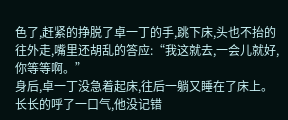色了,赶紧的挣脱了卓一丁的手,跳下床,头也不抬的往外走,嘴里还胡乱的答应:“我这就去,一会儿就好,你等等啊。”
身后,卓一丁没急着起床,往后一躺又睡在了床上。长长的呼了一口气,他没记错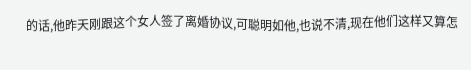的话,他昨天刚跟这个女人签了离婚协议,可聪明如他,也说不清,现在他们这样又算怎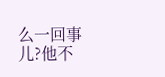么一回事儿?他不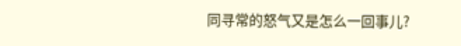同寻常的怒气又是怎么一回事儿?